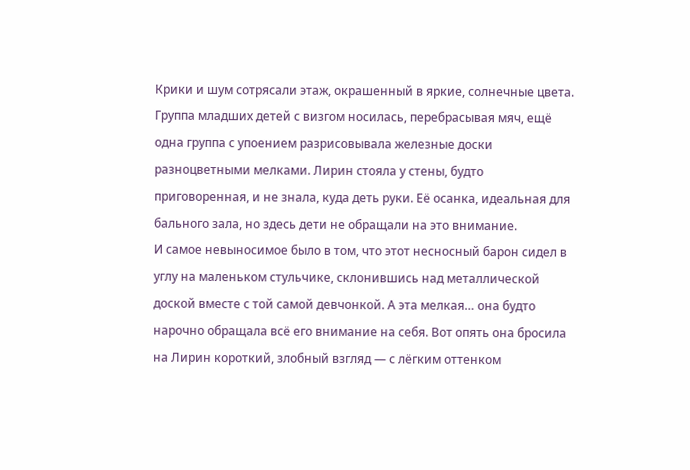Крики и шум сотрясали этаж, окрашенный в яркие, солнечные цвета. Группа младших детей с визгом носилась, перебрасывая мяч, ещё одна группа с упоением разрисовывала железные доски разноцветными мелками. Лирин стояла у стены, будто приговоренная, и не знала, куда деть руки. Её осанка, идеальная для бального зала, но здесь дети не обращали на это внимание.
И самое невыносимое было в том, что этот несносный барон сидел в углу на маленьком стульчике, склонившись над металлической доской вместе с той самой девчонкой. А эта мелкая… она будто нарочно обращала всё его внимание на себя. Вот опять она бросила на Лирин короткий, злобный взгляд — с лёгким оттенком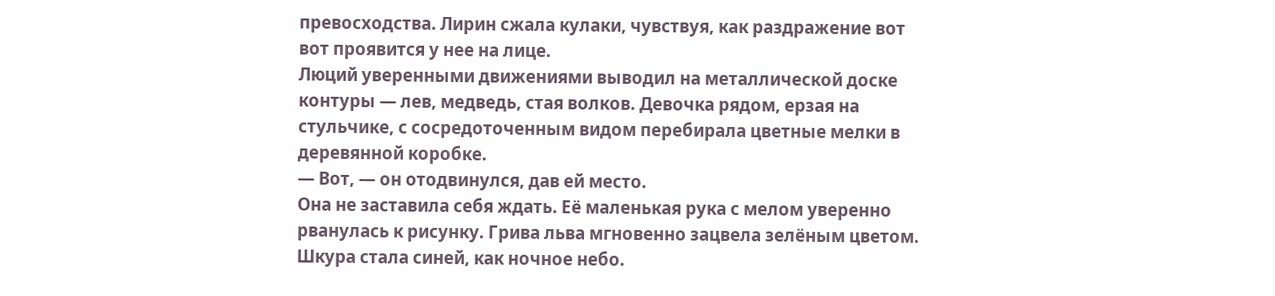превосходства. Лирин сжала кулаки, чувствуя, как раздражение вот вот проявится у нее на лице.
Люций уверенными движениями выводил на металлической доске контуры — лев, медведь, стая волков. Девочка рядом, ерзая на стульчике, с сосредоточенным видом перебирала цветные мелки в деревянной коробке.
— Вот, — он отодвинулся, дав ей место.
Она не заставила себя ждать. Её маленькая рука с мелом уверенно рванулась к рисунку. Грива льва мгновенно зацвела зелёным цветом. Шкура стала синей, как ночное небо.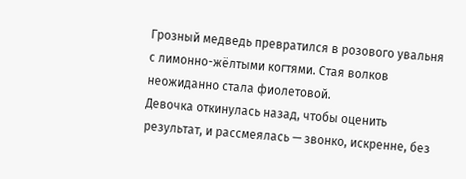Грозный медведь превратился в розового увальня с лимонно-жёлтыми когтями. Стая волков неожиданно стала фиолетовой.
Девочка откинулась назад, чтобы оценить результат, и рассмеялась — звонко, искренне, без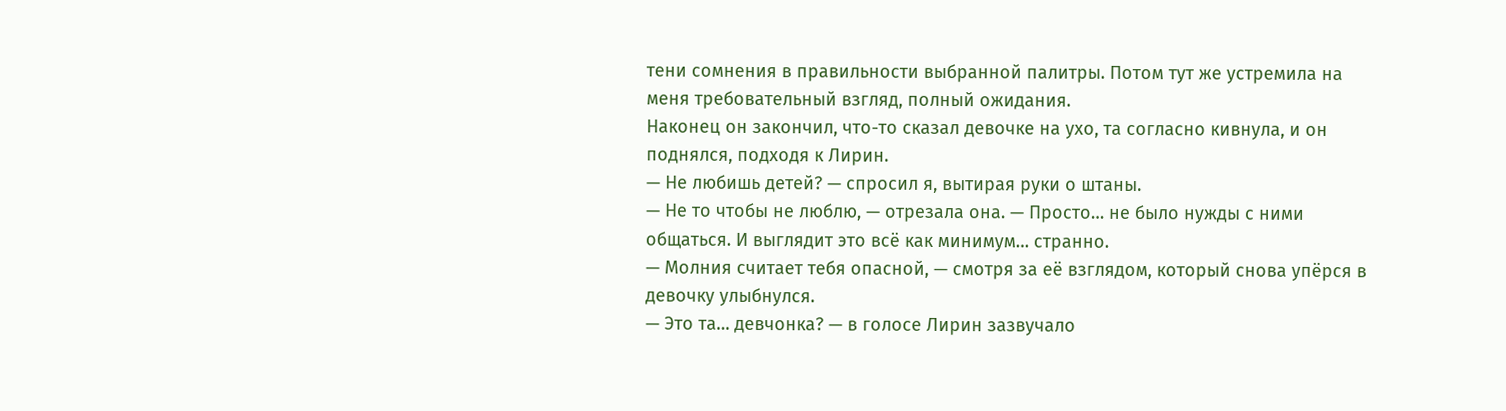тени сомнения в правильности выбранной палитры. Потом тут же устремила на меня требовательный взгляд, полный ожидания.
Наконец он закончил, что-то сказал девочке на ухо, та согласно кивнула, и он поднялся, подходя к Лирин.
— Не любишь детей? — спросил я, вытирая руки о штаны.
— Не то чтобы не люблю, — отрезала она. — Просто… не было нужды с ними общаться. И выглядит это всё как минимум… странно.
— Молния считает тебя опасной, — смотря за её взглядом, который снова упёрся в девочку улыбнулся.
— Это та… девчонка? — в голосе Лирин зазвучало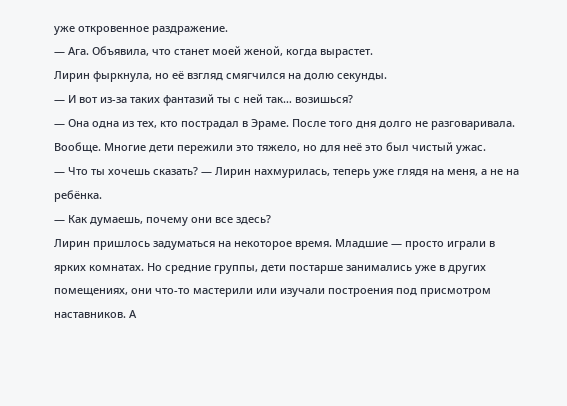уже откровенное раздражение.
— Ага. Объявила, что станет моей женой, когда вырастет.
Лирин фыркнула, но её взгляд смягчился на долю секунды.
— И вот из-за таких фантазий ты с ней так… возишься?
— Она одна из тех, кто пострадал в Эраме. После того дня долго не разговаривала. Вообще. Многие дети пережили это тяжело, но для неё это был чистый ужас.
— Что ты хочешь сказать? — Лирин нахмурилась, теперь уже глядя на меня, а не на ребёнка.
— Как думаешь, почему они все здесь?
Лирин пришлось задуматься на некоторое время. Младшие — просто играли в ярких комнатах. Но средние группы, дети постарше занимались уже в других помещениях, они что-то мастерили или изучали построения под присмотром наставников. А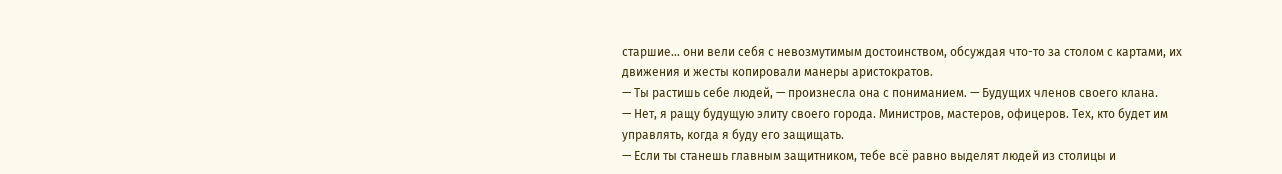старшие… они вели себя с невозмутимым достоинством, обсуждая что-то за столом с картами, их движения и жесты копировали манеры аристократов.
— Ты растишь себе людей, — произнесла она с пониманием. — Будущих членов своего клана.
— Нет, я ращу будущую элиту своего города. Министров, мастеров, офицеров. Тех, кто будет им управлять, когда я буду его защищать.
— Если ты станешь главным защитником, тебе всё равно выделят людей из столицы и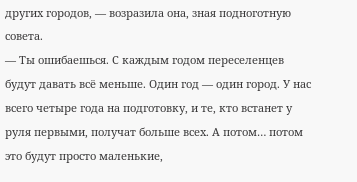других городов, — возразила она, зная подноготную совета.
— Ты ошибаешься. С каждым годом переселенцев будут давать всё меньше. Один год — один город. У нас всего четыре года на подготовку, и те, кто встанет у руля первыми, получат больше всех. А потом… потом это будут просто маленькие,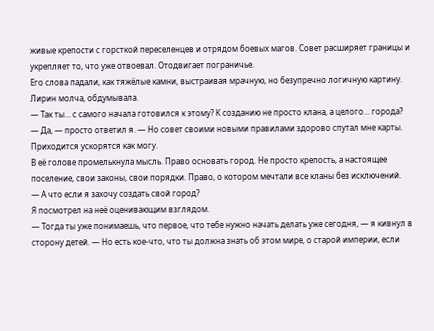живые крепости с горсткой переселенцев и отрядом боевых магов. Совет расширяет границы и укрепляет то, что уже отвоевал. Отодвигает пограничье.
Его слова падали, как тяжёлые камни, выстраивая мрачную, но безупречно логичную картину. Лирин молча, обдумывала.
— Так ты… с самого начала готовился к этому? К созданию не просто клана, а целого… города?
— Да, — просто ответил я. — Но совет своими новыми правилами здорово спутал мне карты. Приходится ускорятся как могу.
В её голове промелькнула мысль. Право основать город. Не просто крепость, а настоящее поселение, свои законы, свои порядки. Право, о котором мечтали все кланы без исключений.
— А что если я захочу создать свой город?
Я посмотрел на неё оценивающим взглядом.
— Тогда ты уже понимаешь, что первое, что тебе нужно начать делать уже сегодня, — я кивнул в сторону детей. — Но есть кое-что, что ты должна знать об этом мире, о старой империи, если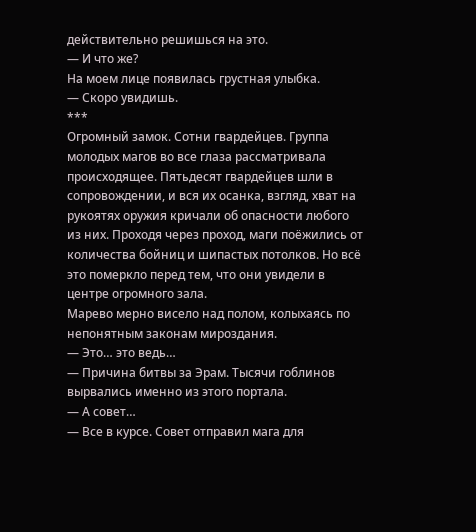действительно решишься на это.
— И что же?
На моем лице появилась грустная улыбка.
— Скоро увидишь.
***
Огромный замок. Сотни гвардейцев. Группа молодых магов во все глаза рассматривала происходящее. Пятьдесят гвардейцев шли в сопровождении, и вся их осанка, взгляд, хват на рукоятях оружия кричали об опасности любого из них. Проходя через проход, маги поёжились от количества бойниц и шипастых потолков. Но всё это померкло перед тем, что они увидели в центре огромного зала.
Марево мерно висело над полом, колыхаясь по непонятным законам мироздания.
— Это… это ведь…
— Причина битвы за Эрам. Тысячи гоблинов вырвались именно из этого портала.
— А совет…
— Все в курсе. Совет отправил мага для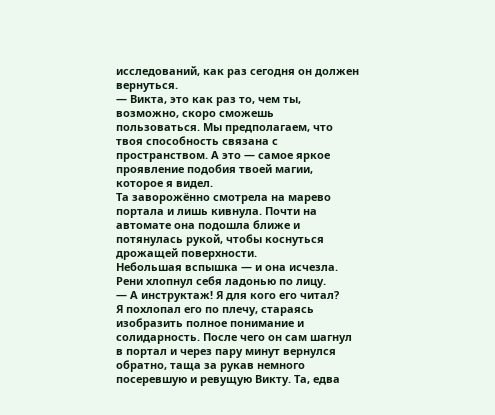исследований, как раз сегодня он должен вернуться.
— Викта, это как раз то, чем ты, возможно, скоро сможешь пользоваться. Мы предполагаем, что твоя способность связана с пространством. А это — самое яркое проявление подобия твоей магии, которое я видел.
Та заворожённо смотрела на марево портала и лишь кивнула. Почти на автомате она подошла ближе и потянулась рукой, чтобы коснуться дрожащей поверхности.
Небольшая вспышка — и она исчезла.
Рени хлопнул себя ладонью по лицу.
— А инструктаж! Я для кого его читал?
Я похлопал его по плечу, стараясь изобразить полное понимание и солидарность. После чего он сам шагнул в портал и через пару минут вернулся обратно, таща за рукав немного посеревшую и ревущую Викту. Та, едва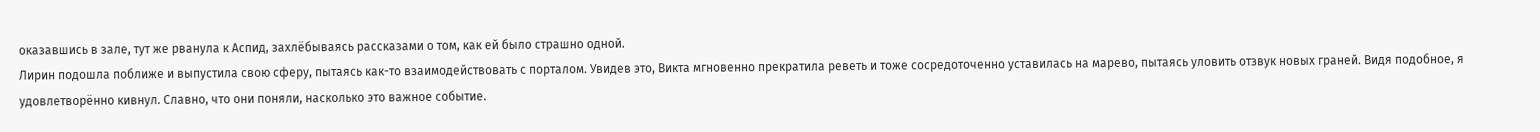оказавшись в зале, тут же рванула к Аспид, захлёбываясь рассказами о том, как ей было страшно одной.
Лирин подошла поближе и выпустила свою сферу, пытаясь как-то взаимодействовать с порталом. Увидев это, Викта мгновенно прекратила реветь и тоже сосредоточенно уставилась на марево, пытаясь уловить отзвук новых граней. Видя подобное, я удовлетворённо кивнул. Славно, что они поняли, насколько это важное событие.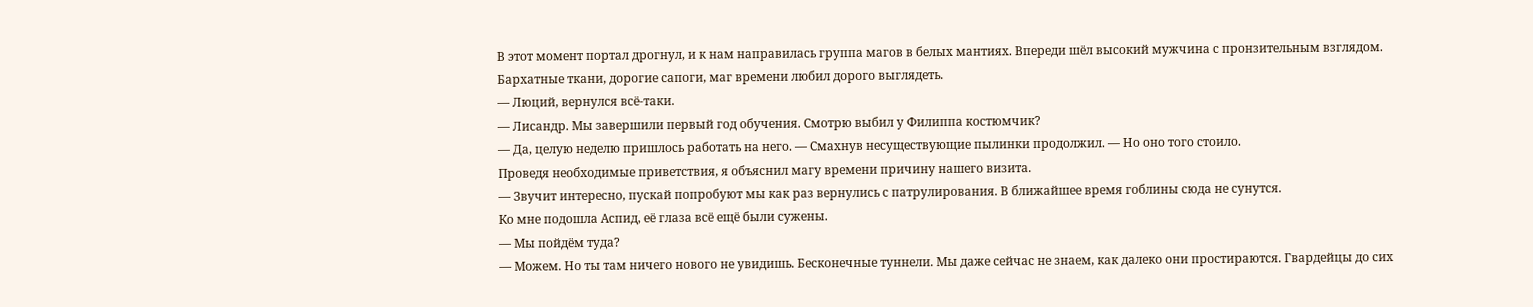В этот момент портал дрогнул, и к нам направилась группа магов в белых мантиях. Впереди шёл высокий мужчина с пронзительным взглядом. Бархатные ткани, дорогие сапоги, маг времени любил дорого выглядеть.
— Люций, вернулся всё-таки.
— Лисандр. Мы завершили первый год обучения. Смотрю выбил у Филиппа костюмчик?
— Да, целую неделю пришлось работать на него. — Смахнув несуществующие пылинки продолжил. — Но оно того стоило.
Проведя необходимые приветствия, я объяснил магу времени причину нашего визита.
— Звучит интересно, пускай попробуют мы как раз вернулись с патрулирования. В ближайшее время гоблины сюда не сунутся.
Ко мне подошла Аспид, её глаза всё ещё были сужены.
— Мы пойдём туда?
— Можем. Но ты там ничего нового не увидишь. Бесконечные туннели. Мы даже сейчас не знаем, как далеко они простираются. Гвардейцы до сих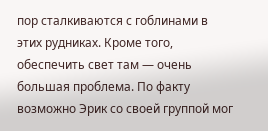пор сталкиваются с гоблинами в этих рудниках. Кроме того, обеспечить свет там — очень большая проблема. По факту возможно Эрик со своей группой мог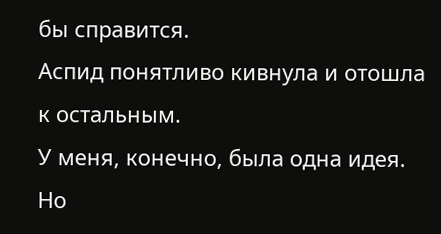бы справится.
Аспид понятливо кивнула и отошла к остальным.
У меня, конечно, была одна идея. Но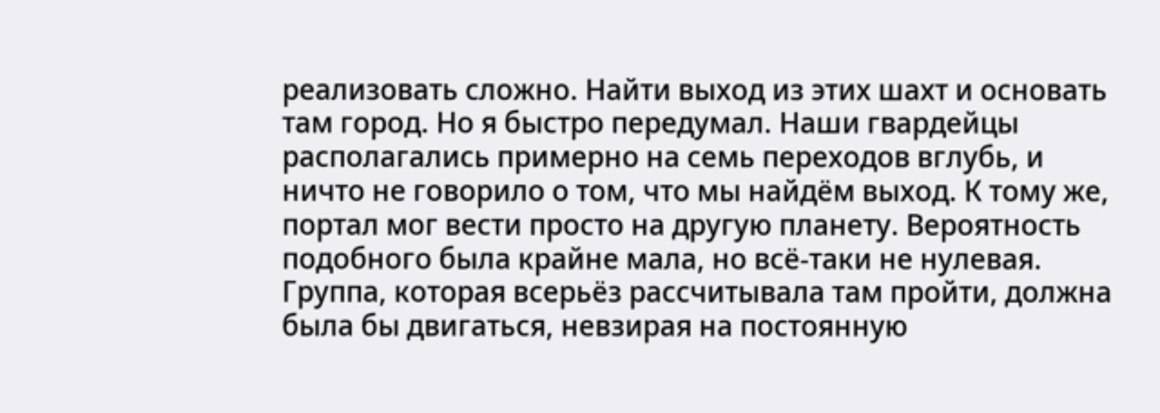реализовать сложно. Найти выход из этих шахт и основать там город. Но я быстро передумал. Наши гвардейцы располагались примерно на семь переходов вглубь, и ничто не говорило о том, что мы найдём выход. К тому же, портал мог вести просто на другую планету. Вероятность подобного была крайне мала, но всё-таки не нулевая.
Группа, которая всерьёз рассчитывала там пройти, должна была бы двигаться, невзирая на постоянную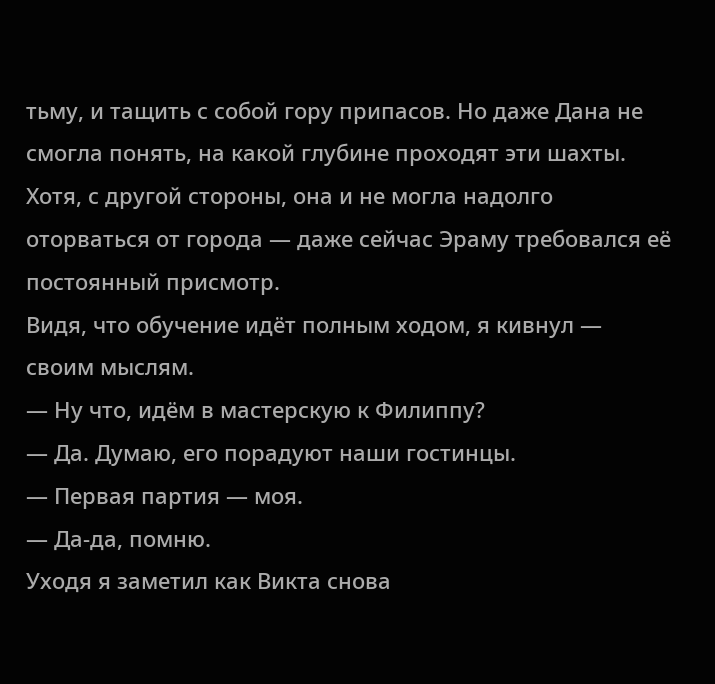тьму, и тащить с собой гору припасов. Но даже Дана не смогла понять, на какой глубине проходят эти шахты. Хотя, с другой стороны, она и не могла надолго оторваться от города — даже сейчас Эраму требовался её постоянный присмотр.
Видя, что обучение идёт полным ходом, я кивнул — своим мыслям.
— Ну что, идём в мастерскую к Филиппу?
— Да. Думаю, его порадуют наши гостинцы.
— Первая партия — моя.
— Да-да, помню.
Уходя я заметил как Викта снова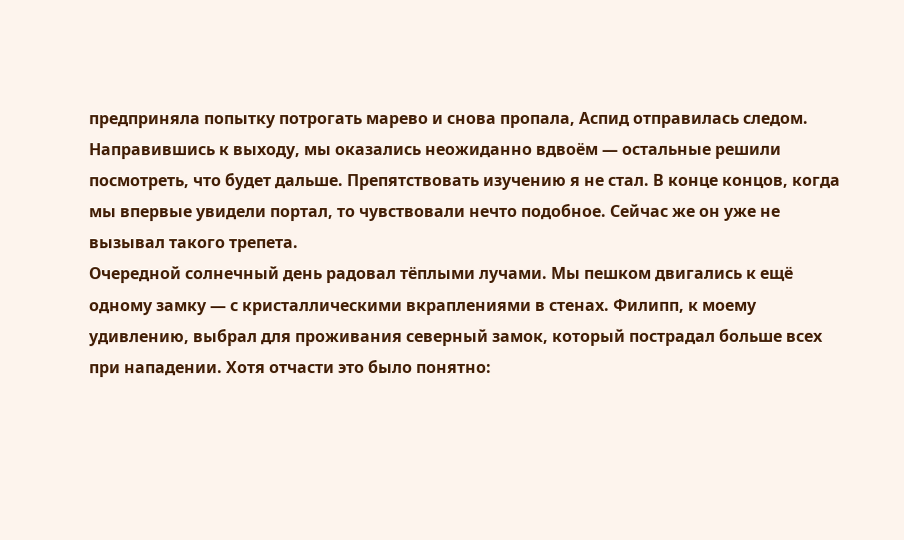предприняла попытку потрогать марево и снова пропала, Аспид отправилась следом.
Направившись к выходу, мы оказались неожиданно вдвоём — остальные решили посмотреть, что будет дальше. Препятствовать изучению я не стал. В конце концов, когда мы впервые увидели портал, то чувствовали нечто подобное. Сейчас же он уже не вызывал такого трепета.
Очередной солнечный день радовал тёплыми лучами. Мы пешком двигались к ещё одному замку — с кристаллическими вкраплениями в стенах. Филипп, к моему удивлению, выбрал для проживания северный замок, который пострадал больше всех при нападении. Хотя отчасти это было понятно: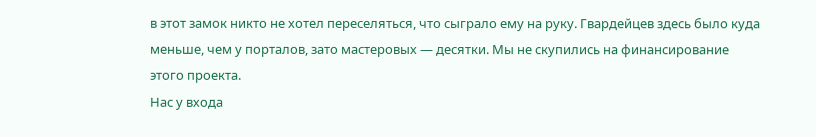в этот замок никто не хотел переселяться, что сыграло ему на руку. Гвардейцев здесь было куда меньше, чем у порталов, зато мастеровых — десятки. Мы не скупились на финансирование этого проекта.
Нас у входа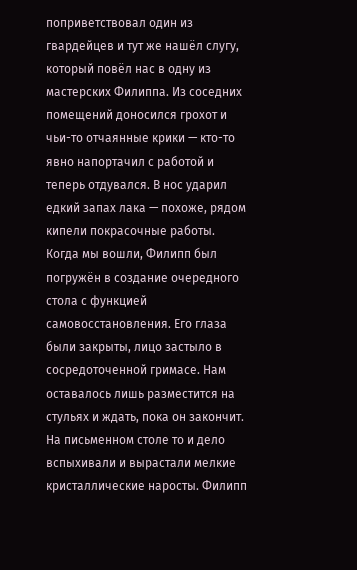поприветствовал один из гвардейцев и тут же нашёл слугу, который повёл нас в одну из мастерских Филиппа. Из соседних помещений доносился грохот и чьи-то отчаянные крики — кто-то явно напортачил с работой и теперь отдувался. В нос ударил едкий запах лака — похоже, рядом кипели покрасочные работы.
Когда мы вошли, Филипп был погружён в создание очередного стола с функцией самовосстановления. Его глаза были закрыты, лицо застыло в сосредоточенной гримасе. Нам оставалось лишь разместится на стульях и ждать, пока он закончит.
На письменном столе то и дело вспыхивали и вырастали мелкие кристаллические наросты. Филипп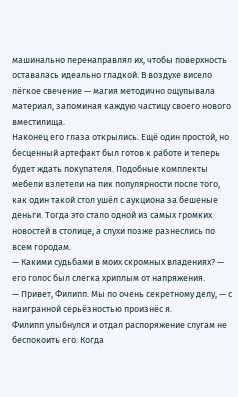машинально перенаправлял их, чтобы поверхность оставалась идеально гладкой. В воздухе висело лёгкое свечение — магия методично ощупывала материал, запоминая каждую частицу своего нового вместилища.
Наконец его глаза открылись. Ещё один простой, но бесценный артефакт был готов к работе и теперь будет ждать покупателя. Подобные комплекты мебели взлетели на пик популярности после того, как один такой стол ушёл с аукциона за бешеные деньги. Тогда это стало одной из самых громких новостей в столице, а слухи позже разнеслись по всем городам.
— Какими судьбами в моих скромных владениях? — его голос был слегка хриплым от напряжения.
— Привет, Филипп. Мы по очень секретному делу, — с наигранной серьёзностью произнёс я.
Филипп улыбнулся и отдал распоряжение слугам не беспокоить его. Когда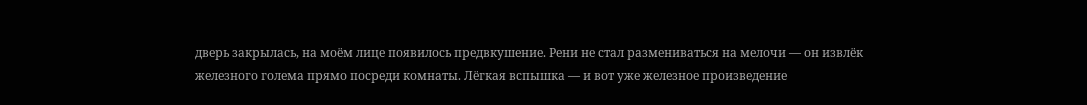дверь закрылась, на моём лице появилось предвкушение. Рени не стал размениваться на мелочи — он извлёк железного голема прямо посреди комнаты. Лёгкая вспышка — и вот уже железное произведение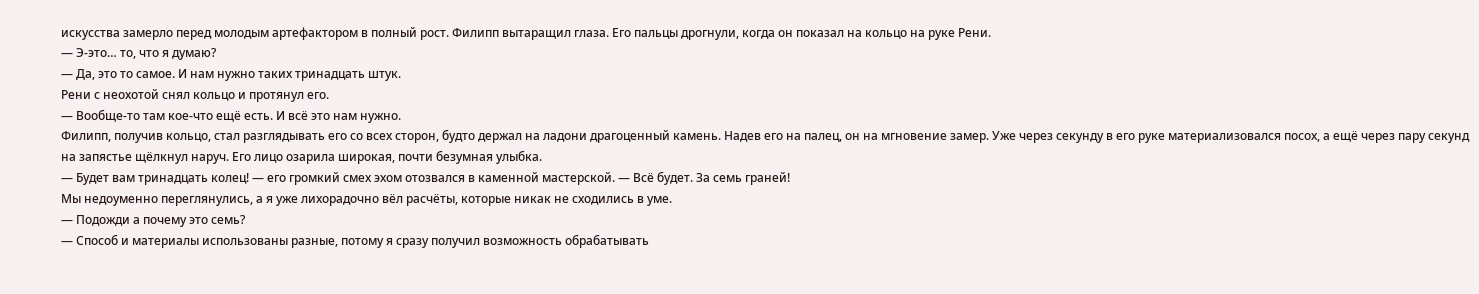искусства замерло перед молодым артефактором в полный рост. Филипп вытаращил глаза. Его пальцы дрогнули, когда он показал на кольцо на руке Рени.
— Э-это… то, что я думаю?
— Да, это то самое. И нам нужно таких тринадцать штук.
Рени с неохотой снял кольцо и протянул его.
— Вообще-то там кое-что ещё есть. И всё это нам нужно.
Филипп, получив кольцо, стал разглядывать его со всех сторон, будто держал на ладони драгоценный камень. Надев его на палец, он на мгновение замер. Уже через секунду в его руке материализовался посох, а ещё через пару секунд на запястье щёлкнул наруч. Его лицо озарила широкая, почти безумная улыбка.
— Будет вам тринадцать колец! — его громкий смех эхом отозвался в каменной мастерской. — Всё будет. За семь граней!
Мы недоуменно переглянулись, а я уже лихорадочно вёл расчёты, которые никак не сходились в уме.
— Подожди а почему это семь?
— Способ и материалы использованы разные, потому я сразу получил возможность обрабатывать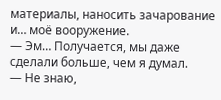материалы, наносить зачарование и… моё вооружение.
— Эм… Получается, мы даже сделали больше, чем я думал.
— Не знаю,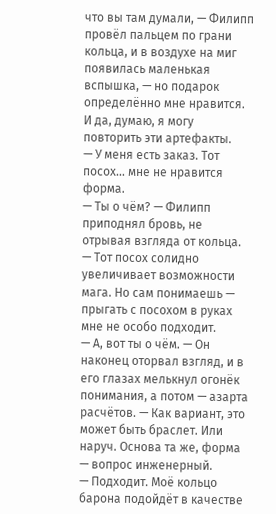что вы там думали, — Филипп провёл пальцем по грани кольца, и в воздухе на миг появилась маленькая вспышка, — но подарок определённо мне нравится. И да, думаю, я могу повторить эти артефакты.
— У меня есть заказ. Тот посох… мне не нравится форма.
— Ты о чём? — Филипп приподнял бровь, не отрывая взгляда от кольца.
— Тот посох солидно увеличивает возможности мага. Но сам понимаешь — прыгать с посохом в руках мне не особо подходит.
— А, вот ты о чём. — Он наконец оторвал взгляд, и в его глазах мелькнул огонёк понимания, а потом — азарта расчётов. — Как вариант, это может быть браслет. Или наруч. Основа та же, форма — вопрос инженерный.
— Подходит. Моё кольцо барона подойдёт в качестве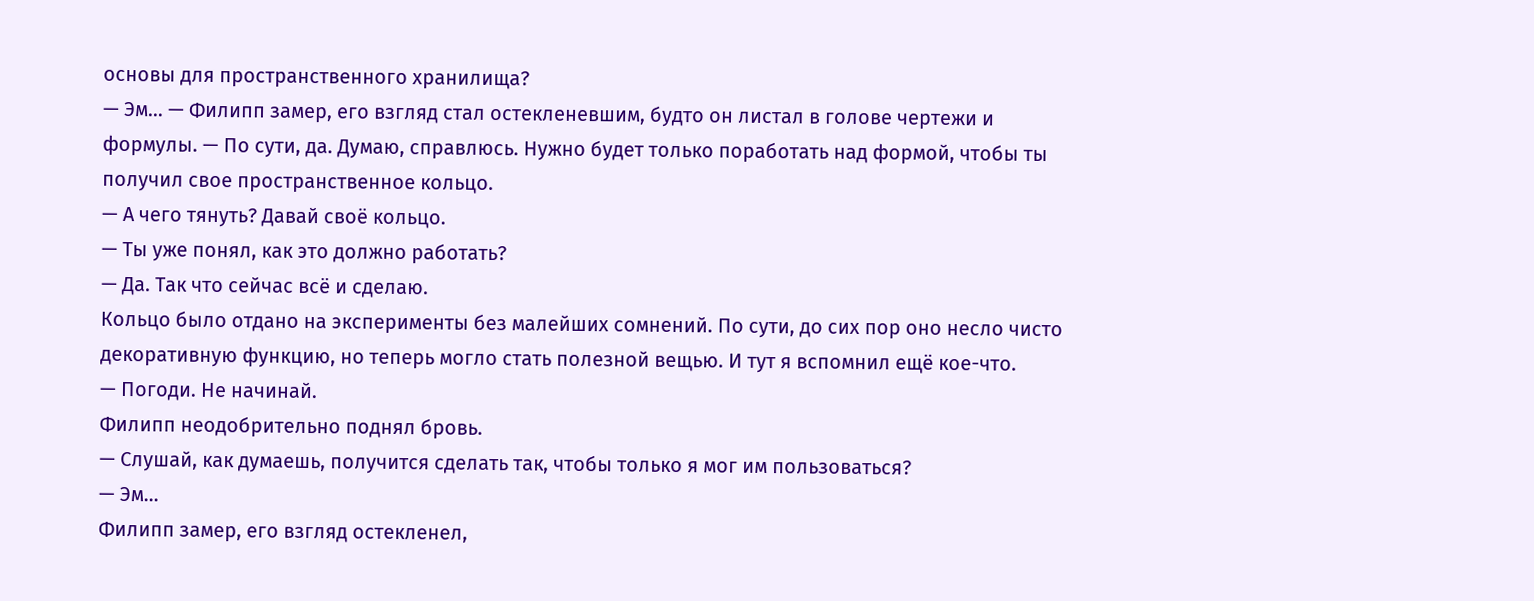основы для пространственного хранилища?
— Эм… — Филипп замер, его взгляд стал остекленевшим, будто он листал в голове чертежи и формулы. — По сути, да. Думаю, справлюсь. Нужно будет только поработать над формой, чтобы ты получил свое пространственное кольцо.
— А чего тянуть? Давай своё кольцо.
— Ты уже понял, как это должно работать?
— Да. Так что сейчас всё и сделаю.
Кольцо было отдано на эксперименты без малейших сомнений. По сути, до сих пор оно несло чисто декоративную функцию, но теперь могло стать полезной вещью. И тут я вспомнил ещё кое-что.
— Погоди. Не начинай.
Филипп неодобрительно поднял бровь.
— Слушай, как думаешь, получится сделать так, чтобы только я мог им пользоваться?
— Эм…
Филипп замер, его взгляд остекленел,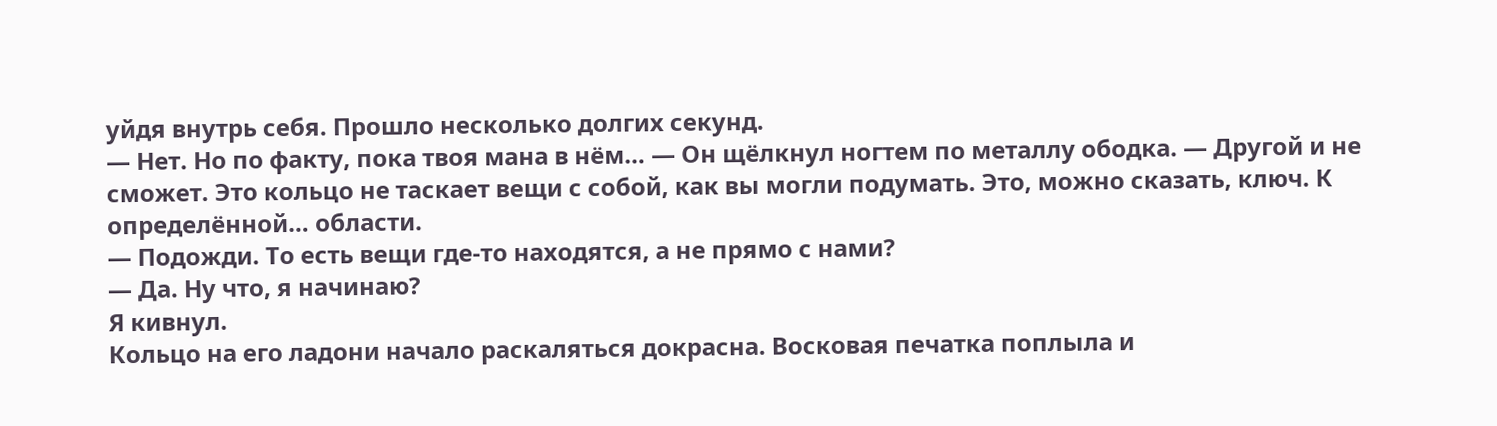уйдя внутрь себя. Прошло несколько долгих секунд.
— Нет. Но по факту, пока твоя мана в нём… — Он щёлкнул ногтем по металлу ободка. — Другой и не сможет. Это кольцо не таскает вещи с собой, как вы могли подумать. Это, можно сказать, ключ. К определённой… области.
— Подожди. То есть вещи где-то находятся, а не прямо с нами?
— Да. Ну что, я начинаю?
Я кивнул.
Кольцо на его ладони начало раскаляться докрасна. Восковая печатка поплыла и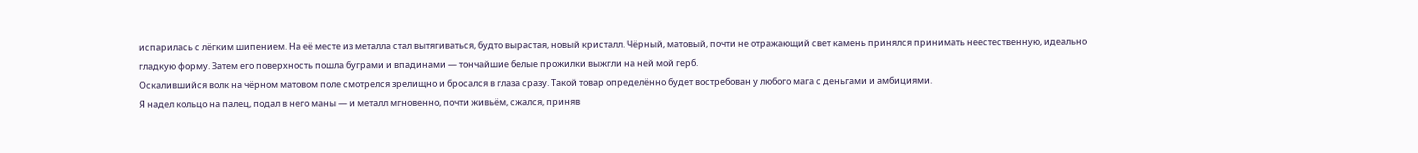испарилась с лёгким шипением. На её месте из металла стал вытягиваться, будто вырастая, новый кристалл. Чёрный, матовый, почти не отражающий свет камень принялся принимать неестественную, идеально гладкую форму. Затем его поверхность пошла буграми и впадинами — тончайшие белые прожилки выжгли на ней мой герб.
Оскалившийся волк на чёрном матовом поле смотрелся зрелищно и бросался в глаза сразу. Такой товар определённо будет востребован у любого мага с деньгами и амбициями.
Я надел кольцо на палец, подал в него маны — и металл мгновенно, почти живьём, сжался, приняв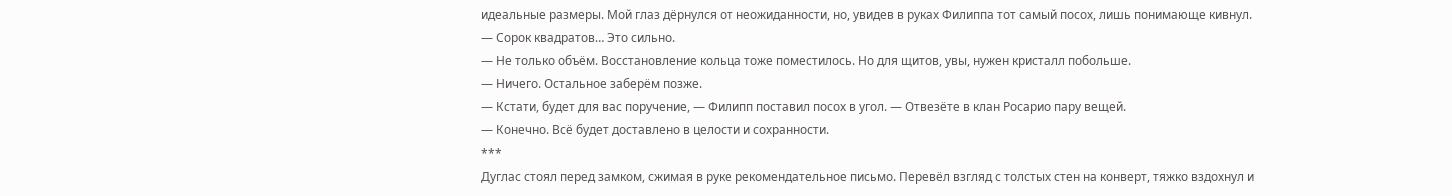идеальные размеры. Мой глаз дёрнулся от неожиданности, но, увидев в руках Филиппа тот самый посох, лишь понимающе кивнул.
— Сорок квадратов… Это сильно.
— Не только объём. Восстановление кольца тоже поместилось. Но для щитов, увы, нужен кристалл побольше.
— Ничего. Остальное заберём позже.
— Кстати, будет для вас поручение, — Филипп поставил посох в угол. — Отвезёте в клан Росарио пару вещей.
— Конечно. Всё будет доставлено в целости и сохранности.
***
Дуглас стоял перед замком, сжимая в руке рекомендательное письмо. Перевёл взгляд с толстых стен на конверт, тяжко вздохнул и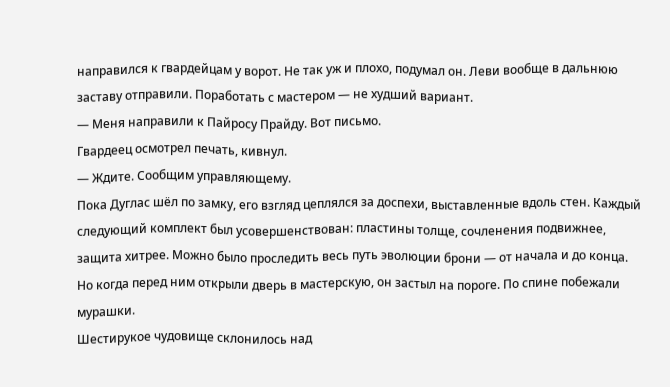направился к гвардейцам у ворот. Не так уж и плохо, подумал он. Леви вообще в дальнюю заставу отправили. Поработать с мастером — не худший вариант.
— Меня направили к Пайросу Прайду. Вот письмо.
Гвардеец осмотрел печать, кивнул.
— Ждите. Сообщим управляющему.
Пока Дуглас шёл по замку, его взгляд цеплялся за доспехи, выставленные вдоль стен. Каждый следующий комплект был усовершенствован: пластины толще, сочленения подвижнее, защита хитрее. Можно было проследить весь путь эволюции брони — от начала и до конца. Но когда перед ним открыли дверь в мастерскую, он застыл на пороге. По спине побежали мурашки.
Шестирукое чудовище склонилось над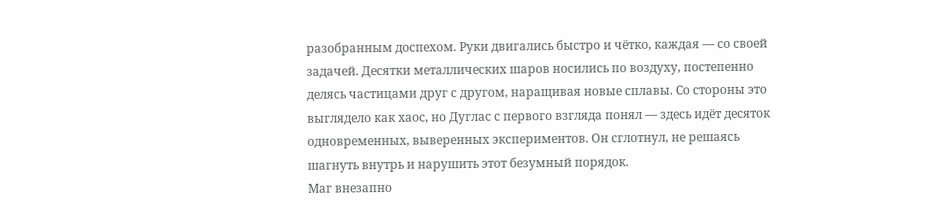разобранным доспехом. Руки двигались быстро и чётко, каждая — со своей задачей. Десятки металлических шаров носились по воздуху, постепенно делясь частицами друг с другом, наращивая новые сплавы. Со стороны это выглядело как хаос, но Дуглас с первого взгляда понял — здесь идёт десяток одновременных, выверенных экспериментов. Он сглотнул, не решаясь шагнуть внутрь и нарушить этот безумный порядок.
Маг внезапно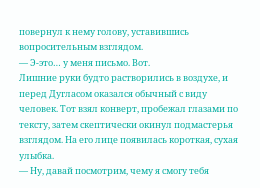повернул к нему голову, уставившись вопросительным взглядом.
— Э-это… у меня письмо. Вот.
Лишние руки будто растворились в воздухе, и перед Дугласом оказался обычный с виду человек. Тот взял конверт, пробежал глазами по тексту, затем скептически окинул подмастерья взглядом. На его лице появилась короткая, сухая улыбка.
— Ну, давай посмотрим, чему я смогу тебя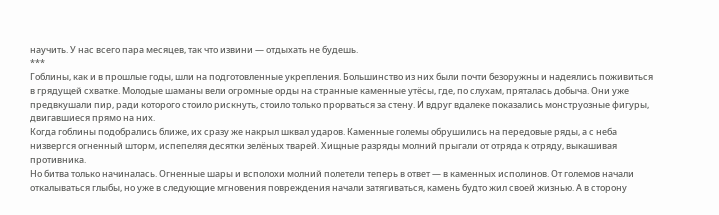научить. У нас всего пара месяцев, так что извини — отдыхать не будешь.
***
Гоблины, как и в прошлые годы, шли на подготовленные укрепления. Большинство из них были почти безоружны и надеялись поживиться в грядущей схватке. Молодые шаманы вели огромные орды на странные каменные утёсы, где, по слухам, пряталась добыча. Они уже предвкушали пир, ради которого стоило рискнуть, стоило только прорваться за стену. И вдруг вдалеке показались монструозные фигуры, двигавшиеся прямо на них.
Когда гоблины подобрались ближе, их сразу же накрыл шквал ударов. Каменные големы обрушились на передовые ряды, а с неба низвергся огненный шторм, испепеляя десятки зелёных тварей. Хищные разряды молний прыгали от отряда к отряду, выкашивая противника.
Но битва только начиналась. Огненные шары и всполохи молний полетели теперь в ответ — в каменных исполинов. От големов начали откалываться глыбы, но уже в следующие мгновения повреждения начали затягиваться, камень будто жил своей жизнью. А в сторону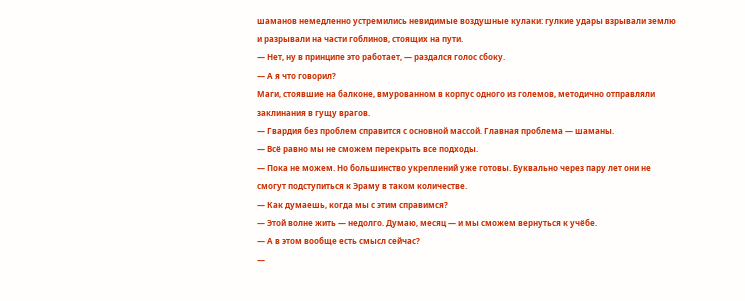шаманов немедленно устремились невидимые воздушные кулаки: гулкие удары взрывали землю и разрывали на части гоблинов, стоящих на пути.
— Нет, ну в принципе это работает, — раздался голос сбоку.
— А я что говорил?
Маги, стоявшие на балконе, вмурованном в корпус одного из големов, методично отправляли заклинания в гущу врагов.
— Гвардия без проблем справится с основной массой. Главная проблема — шаманы.
— Всё равно мы не сможем перекрыть все подходы.
— Пока не можем. Но большинство укреплений уже готовы. Буквально через пару лет они не смогут подступиться к Эраму в таком количестве.
— Как думаешь, когда мы с этим справимся?
— Этой волне жить — недолго. Думаю, месяц — и мы сможем вернуться к учёбе.
— А в этом вообще есть смысл сейчас?
—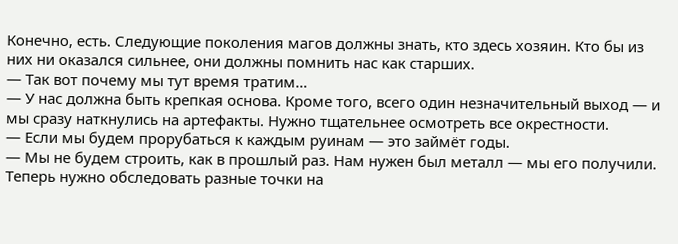Конечно, есть. Следующие поколения магов должны знать, кто здесь хозяин. Кто бы из них ни оказался сильнее, они должны помнить нас как старших.
— Так вот почему мы тут время тратим…
— У нас должна быть крепкая основа. Кроме того, всего один незначительный выход — и мы сразу наткнулись на артефакты. Нужно тщательнее осмотреть все окрестности.
— Если мы будем прорубаться к каждым руинам — это займёт годы.
— Мы не будем строить, как в прошлый раз. Нам нужен был металл — мы его получили. Теперь нужно обследовать разные точки на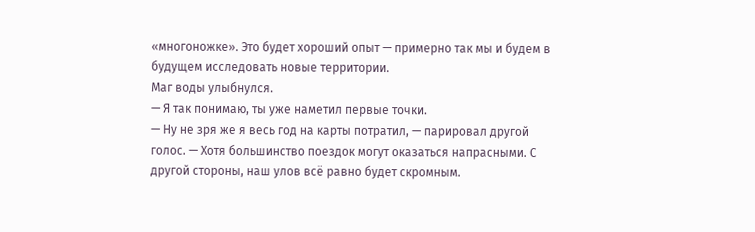«многоножке». Это будет хороший опыт — примерно так мы и будем в будущем исследовать новые территории.
Маг воды улыбнулся.
— Я так понимаю, ты уже наметил первые точки.
— Ну не зря же я весь год на карты потратил, — парировал другой голос. — Хотя большинство поездок могут оказаться напрасными. С другой стороны, наш улов всё равно будет скромным.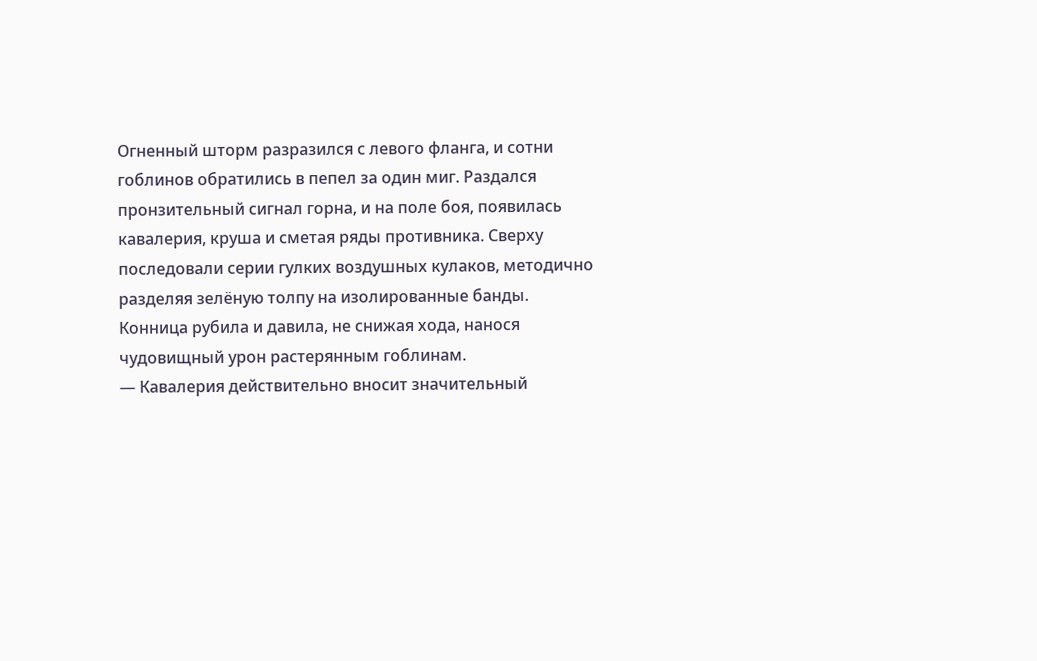Огненный шторм разразился с левого фланга, и сотни гоблинов обратились в пепел за один миг. Раздался пронзительный сигнал горна, и на поле боя, появилась кавалерия, круша и сметая ряды противника. Сверху последовали серии гулких воздушных кулаков, методично разделяя зелёную толпу на изолированные банды. Конница рубила и давила, не снижая хода, нанося чудовищный урон растерянным гоблинам.
— Кавалерия действительно вносит значительный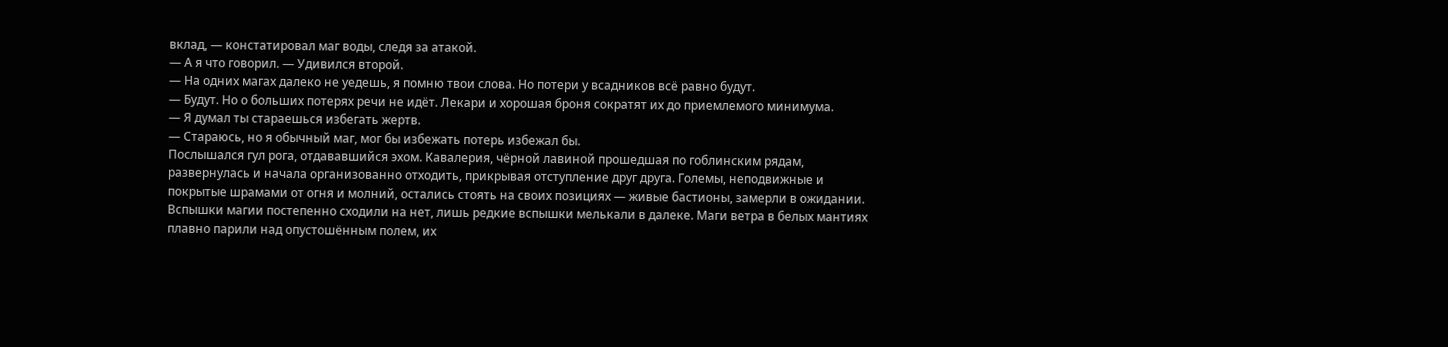вклад, — констатировал маг воды, следя за атакой.
— А я что говорил. — Удивился второй.
— На одних магах далеко не уедешь, я помню твои слова. Но потери у всадников всё равно будут.
— Будут. Но о больших потерях речи не идёт. Лекари и хорошая броня сократят их до приемлемого минимума.
— Я думал ты стараешься избегать жертв.
— Стараюсь, но я обычный маг, мог бы избежать потерь избежал бы.
Послышался гул рога, отдававшийся эхом. Кавалерия, чёрной лавиной прошедшая по гоблинским рядам, развернулась и начала организованно отходить, прикрывая отступление друг друга. Големы, неподвижные и покрытые шрамами от огня и молний, остались стоять на своих позициях — живые бастионы, замерли в ожидании.
Вспышки магии постепенно сходили на нет, лишь редкие вспышки мелькали в далеке. Маги ветра в белых мантиях плавно парили над опустошённым полем, их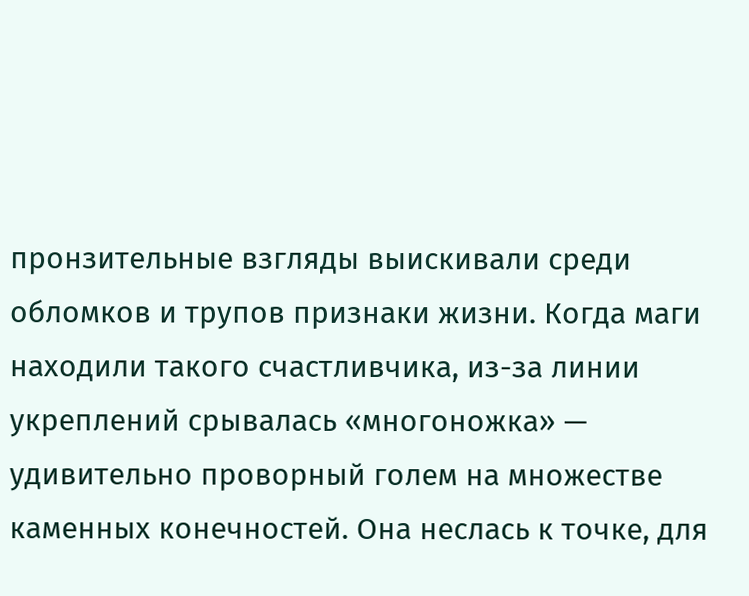пронзительные взгляды выискивали среди обломков и трупов признаки жизни. Когда маги находили такого счастливчика, из-за линии укреплений срывалась «многоножка» — удивительно проворный голем на множестве каменных конечностей. Она неслась к точке, для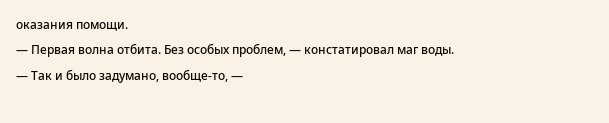оказания помощи.
— Первая волна отбита. Без особых проблем, — констатировал маг воды.
— Так и было задумано, вообще-то, —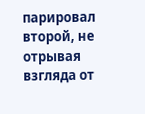парировал второй, не отрывая взгляда от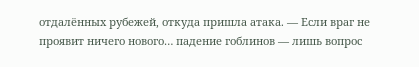отдалённых рубежей, откуда пришла атака. — Если враг не проявит ничего нового… падение гоблинов — лишь вопрос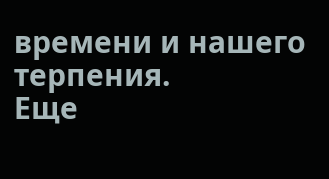времени и нашего терпения.
Еще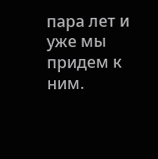пара лет и уже мы придем к ним.